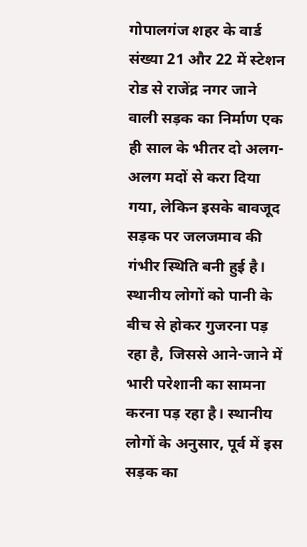गोपालगंज शहर के वार्ड संख्या 21 और 22 में स्टेशन रोड से राजेंद्र नगर जाने वाली सड़क का निर्माण एक ही साल के भीतर दो अलग-अलग मदों से करा दिया गया, लेकिन इसके बावजूद सड़क पर जलजमाव की गंभीर स्थिति बनी हुई है। स्थानीय लोगों को पानी के बीच से होकर गुजरना पड़ रहा है, जिससे आने-जाने में भारी परेशानी का सामना करना पड़ रहा है। स्थानीय लोगों के अनुसार, पूर्व में इस सड़क का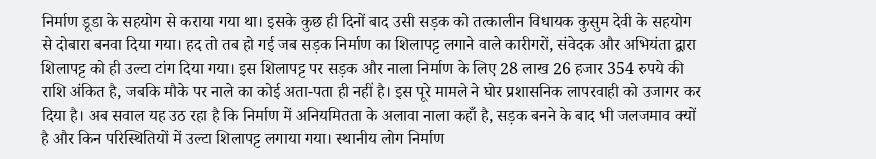निर्माण डूडा के सहयोग से कराया गया था। इसके कुछ ही दिनों बाद उसी सड़क को तत्कालीन विधायक कुसुम देवी के सहयोग से दोबारा बनवा दिया गया। हद तो तब हो गई जब सड़क निर्माण का शिलापट्ट लगाने वाले कारीगरों, संवेदक और अभियंता द्वारा शिलापट्ट को ही उल्टा टांग दिया गया। इस शिलापट्ट पर सड़क और नाला निर्माण के लिए 28 लाख 26 हजार 354 रुपये की राशि अंकित है, जबकि मौके पर नाले का कोई अता-पता ही नहीं है। इस पूरे मामले ने घोर प्रशासनिक लापरवाही को उजागर कर दिया है। अब सवाल यह उठ रहा है कि निर्माण में अनियमितता के अलावा नाला कहाँ है, सड़क बनने के बाद भी जलजमाव क्यों है और किन परिस्थितियों में उल्टा शिलापट्ट लगाया गया। स्थानीय लोग निर्माण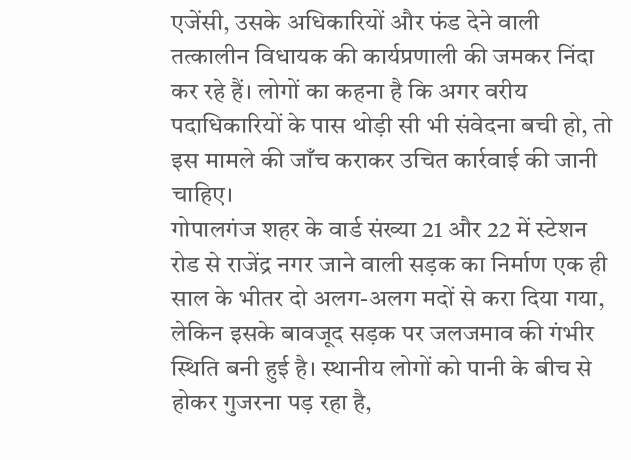एजेंसी, उसके अधिकारियों और फंड देने वाली तत्कालीन विधायक की कार्यप्रणाली की जमकर निंदा कर रहे हैं। लोगों का कहना है कि अगर वरीय पदाधिकारियों के पास थोड़ी सी भी संवेदना बची हो, तो इस मामले की जाँच कराकर उचित कार्रवाई की जानी चाहिए।
गोपालगंज शहर के वार्ड संख्या 21 और 22 में स्टेशन रोड से राजेंद्र नगर जाने वाली सड़क का निर्माण एक ही साल के भीतर दो अलग-अलग मदों से करा दिया गया, लेकिन इसके बावजूद सड़क पर जलजमाव की गंभीर स्थिति बनी हुई है। स्थानीय लोगों को पानी के बीच से होकर गुजरना पड़ रहा है,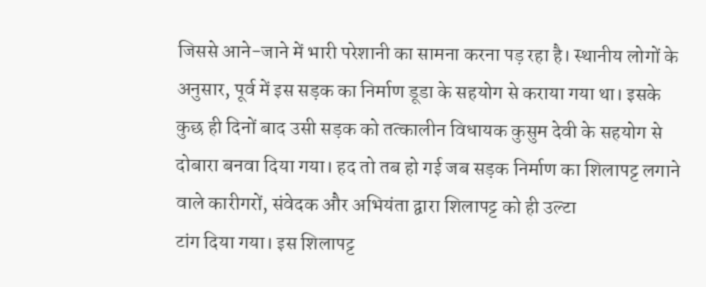जिससे आने-जाने में भारी परेशानी का सामना करना पड़ रहा है। स्थानीय लोगों के अनुसार, पूर्व में इस सड़क का निर्माण डूडा के सहयोग से कराया गया था। इसके कुछ ही दिनों बाद उसी सड़क को तत्कालीन विधायक कुसुम देवी के सहयोग से दोबारा बनवा दिया गया। हद तो तब हो गई जब सड़क निर्माण का शिलापट्ट लगाने वाले कारीगरों, संवेदक और अभियंता द्वारा शिलापट्ट को ही उल्टा
टांग दिया गया। इस शिलापट्ट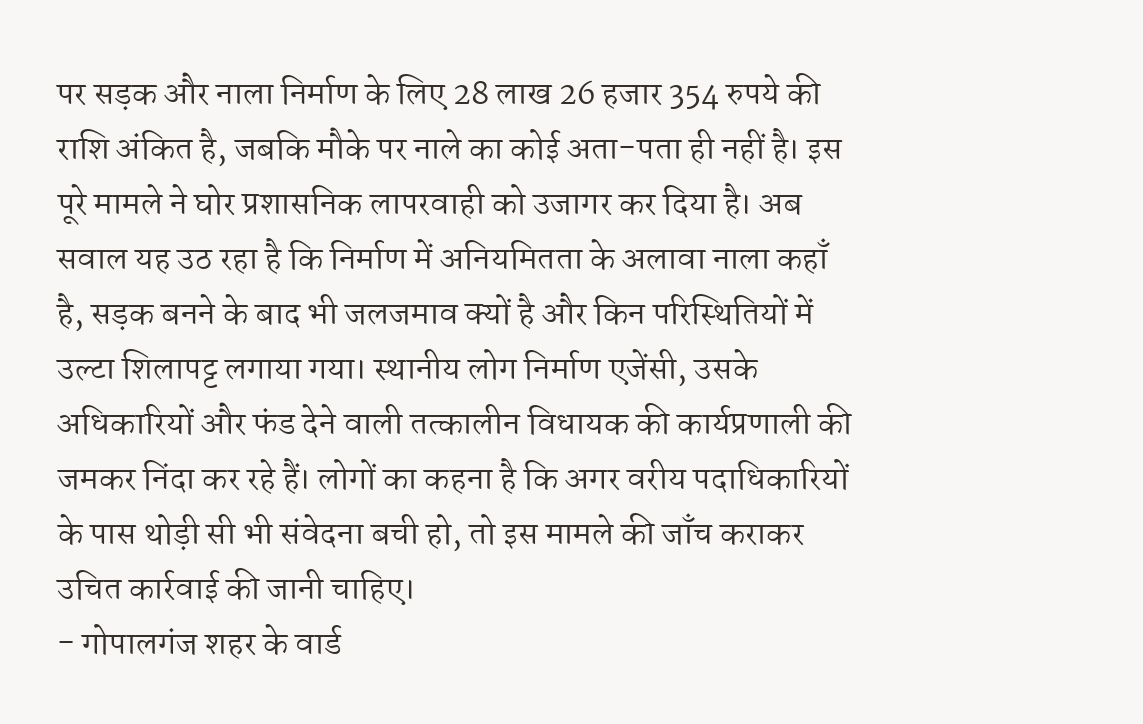पर सड़क और नाला निर्माण के लिए 28 लाख 26 हजार 354 रुपये की राशि अंकित है, जबकि मौके पर नाले का कोई अता-पता ही नहीं है। इस पूरे मामले ने घोर प्रशासनिक लापरवाही को उजागर कर दिया है। अब सवाल यह उठ रहा है कि निर्माण में अनियमितता के अलावा नाला कहाँ है, सड़क बनने के बाद भी जलजमाव क्यों है और किन परिस्थितियों में उल्टा शिलापट्ट लगाया गया। स्थानीय लोग निर्माण एजेंसी, उसके अधिकारियों और फंड देने वाली तत्कालीन विधायक की कार्यप्रणाली की जमकर निंदा कर रहे हैं। लोगों का कहना है कि अगर वरीय पदाधिकारियों के पास थोड़ी सी भी संवेदना बची हो, तो इस मामले की जाँच कराकर उचित कार्रवाई की जानी चाहिए।
- गोपालगंज शहर के वार्ड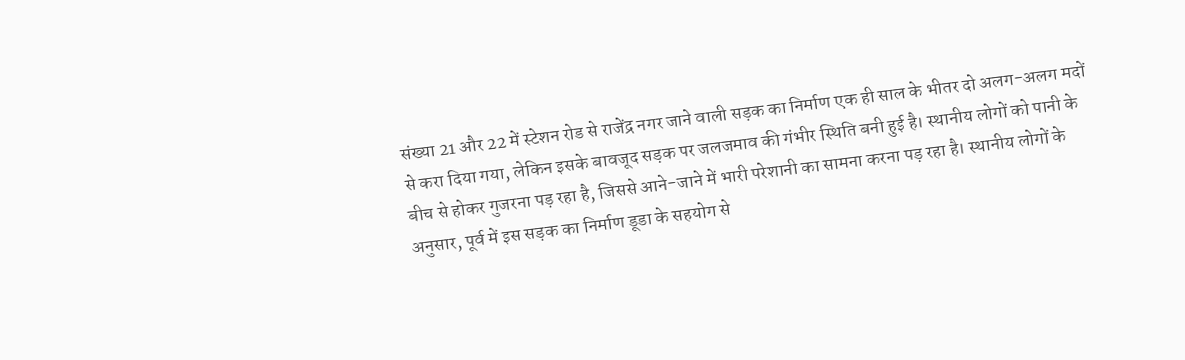संख्या 21 और 22 में स्टेशन रोड से राजेंद्र नगर जाने वाली सड़क का निर्माण एक ही साल के भीतर दो अलग-अलग मदों से करा दिया गया, लेकिन इसके बावजूद सड़क पर जलजमाव की गंभीर स्थिति बनी हुई है। स्थानीय लोगों को पानी के बीच से होकर गुजरना पड़ रहा है, जिससे आने-जाने में भारी परेशानी का सामना करना पड़ रहा है। स्थानीय लोगों के अनुसार, पूर्व में इस सड़क का निर्माण डूडा के सहयोग से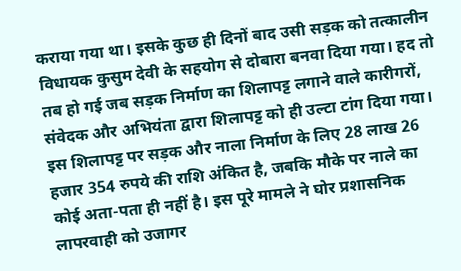कराया गया था। इसके कुछ ही दिनों बाद उसी सड़क को तत्कालीन विधायक कुसुम देवी के सहयोग से दोबारा बनवा दिया गया। हद तो तब हो गई जब सड़क निर्माण का शिलापट्ट लगाने वाले कारीगरों, संवेदक और अभियंता द्वारा शिलापट्ट को ही उल्टा टांग दिया गया। इस शिलापट्ट पर सड़क और नाला निर्माण के लिए 28 लाख 26 हजार 354 रुपये की राशि अंकित है, जबकि मौके पर नाले का कोई अता-पता ही नहीं है। इस पूरे मामले ने घोर प्रशासनिक लापरवाही को उजागर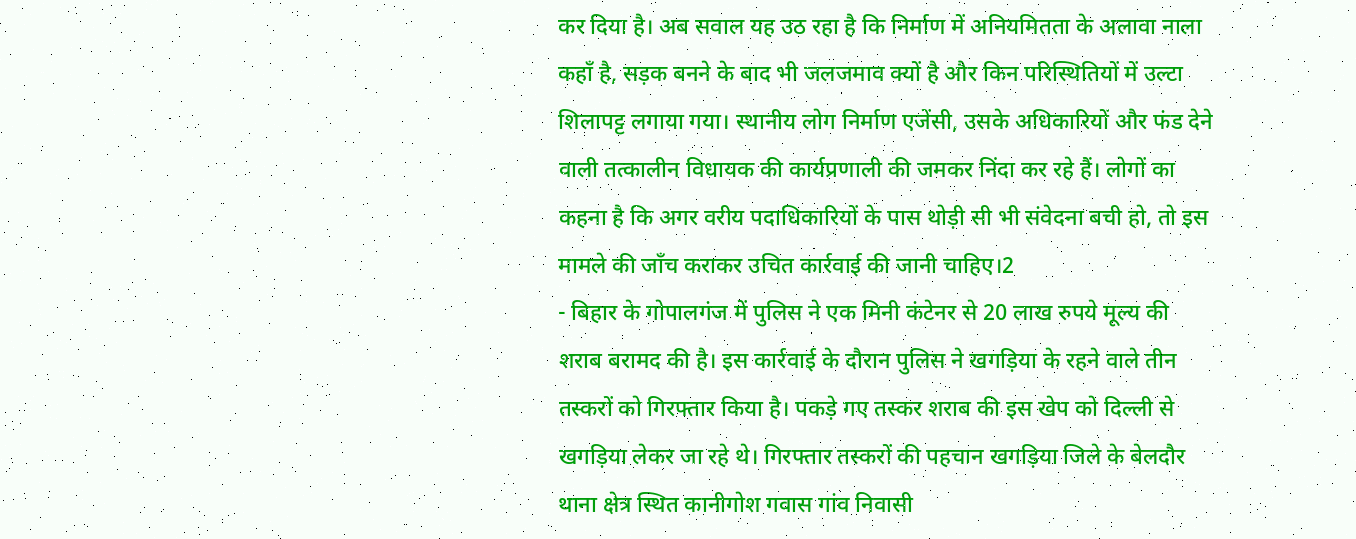कर दिया है। अब सवाल यह उठ रहा है कि निर्माण में अनियमितता के अलावा नाला कहाँ है, सड़क बनने के बाद भी जलजमाव क्यों है और किन परिस्थितियों में उल्टा शिलापट्ट लगाया गया। स्थानीय लोग निर्माण एजेंसी, उसके अधिकारियों और फंड देने वाली तत्कालीन विधायक की कार्यप्रणाली की जमकर निंदा कर रहे हैं। लोगों का कहना है कि अगर वरीय पदाधिकारियों के पास थोड़ी सी भी संवेदना बची हो, तो इस मामले की जाँच कराकर उचित कार्रवाई की जानी चाहिए।2
- बिहार के गोपालगंज में पुलिस ने एक मिनी कंटेनर से 20 लाख रुपये मूल्य की शराब बरामद की है। इस कार्रवाई के दौरान पुलिस ने खगड़िया के रहने वाले तीन तस्करों को गिरफ्तार किया है। पकड़े गए तस्कर शराब की इस खेप को दिल्ली से खगड़िया लेकर जा रहे थे। गिरफ्तार तस्करों की पहचान खगड़िया जिले के बेलदौर थाना क्षेत्र स्थित कानीगोश गवास गांव निवासी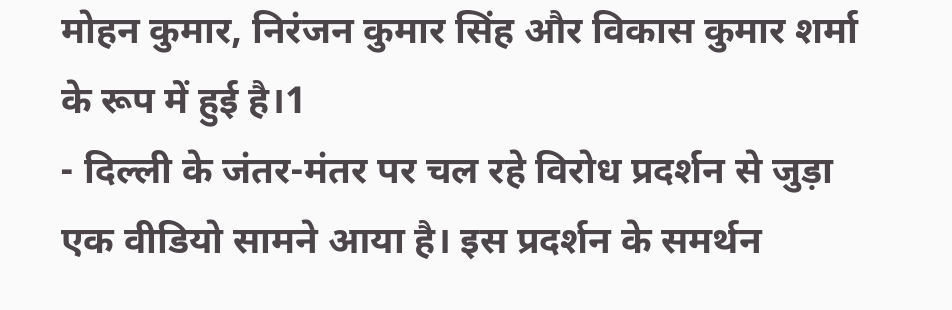मोहन कुमार, निरंजन कुमार सिंह और विकास कुमार शर्मा के रूप में हुई है।1
- दिल्ली के जंतर-मंतर पर चल रहे विरोध प्रदर्शन से जुड़ा एक वीडियो सामने आया है। इस प्रदर्शन के समर्थन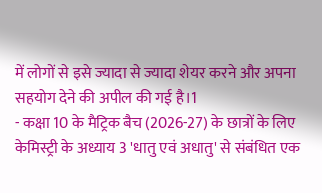में लोगों से इसे ज्यादा से ज्यादा शेयर करने और अपना सहयोग देने की अपील की गई है।1
- कक्षा 10 के मैट्रिक बैच (2026-27) के छात्रों के लिए केमिस्ट्री के अध्याय 3 'धातु एवं अधातु' से संबंधित एक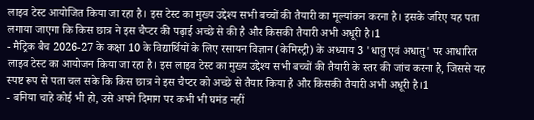लाइव टेस्ट आयोजित किया जा रहा है। इस टेस्ट का मुख्य उद्देश्य सभी बच्चों की तैयारी का मूल्यांकन करना है। इसके जरिए यह पता लगाया जाएगा कि किस छात्र ने इस चैप्टर की पढ़ाई अच्छे से की है और किसकी तैयारी अभी अधूरी है।1
- मैट्रिक बैच 2026-27 के कक्षा 10 के विद्यार्थियों के लिए रसायन विज्ञान (केमिस्ट्री) के अध्याय 3 'धातु एवं अधातु' पर आधारित लाइव टेस्ट का आयोजन किया जा रहा है। इस लाइव टेस्ट का मुख्य उद्देश्य सभी बच्चों की तैयारी के स्तर की जांच करना है, जिससे यह स्पष्ट रूप से पता चल सके कि किस छात्र ने इस चैप्टर को अच्छे से तैयार किया है और किसकी तैयारी अभी अधूरी है।1
- बनिया चाहे कोई भी हो, उसे अपने दिमाग पर कभी भी घमंड नहीं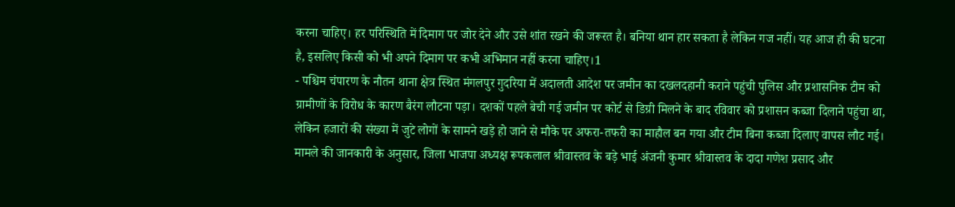करना चाहिए। हर परिस्थिति में दिमाग पर जोर देने और उसे शांत रखने की जरूरत है। बनिया थान हार सकता है लेकिन गज नहीं। यह आज ही की घटना है, इसलिए किसी को भी अपने दिमाग पर कभी अभिमान नहीं करना चाहिए।1
- पश्चिम चंपारण के नौतन थाना क्षेत्र स्थित मंगलपुर गुदरिया में अदालती आदेश पर जमीन का दखलदहानी कराने पहुंची पुलिस और प्रशासनिक टीम को ग्रामीणों के विरोध के कारण बैरंग लौटना पड़ा। दशकों पहले बेची गई जमीन पर कोर्ट से डिग्री मिलने के बाद रविवार को प्रशासन कब्जा दिलाने पहुंचा था, लेकिन हजारों की संख्या में जुटे लोगों के सामने खड़े हो जाने से मौके पर अफरा-तफरी का माहौल बन गया और टीम बिना कब्जा दिलाए वापस लौट गई। मामले की जानकारी के अनुसार, जिला भाजपा अध्यक्ष रूपकलाल श्रीवास्तव के बड़े भाई अंजनी कुमार श्रीवास्तव के दादा गणेश प्रसाद और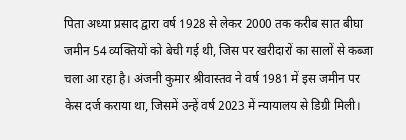पिता अध्या प्रसाद द्वारा वर्ष 1928 से लेकर 2000 तक करीब सात बीघा जमीन 54 व्यक्तियों को बेची गई थी, जिस पर खरीदारों का सालों से कब्जा चला आ रहा है। अंजनी कुमार श्रीवास्तव ने वर्ष 1981 में इस जमीन पर केस दर्ज कराया था, जिसमें उन्हें वर्ष 2023 में न्यायालय से डिग्री मिली।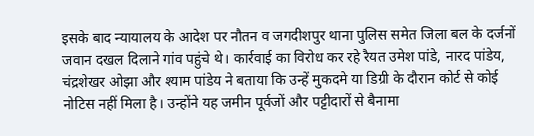इसके बाद न्यायालय के आदेश पर नौतन व जगदीशपुर थाना पुलिस समेत जिला बल के दर्जनों जवान दखल दिलाने गांव पहुंचे थे। कार्रवाई का विरोध कर रहे रैयत उमेश पांडे, नारद पांडेय, चंद्रशेखर ओझा और श्याम पांडेय ने बताया कि उन्हें मुकदमे या डिग्री के दौरान कोर्ट से कोई नोटिस नहीं मिला है। उन्होंने यह जमीन पूर्वजों और पट्टीदारों से बैनामा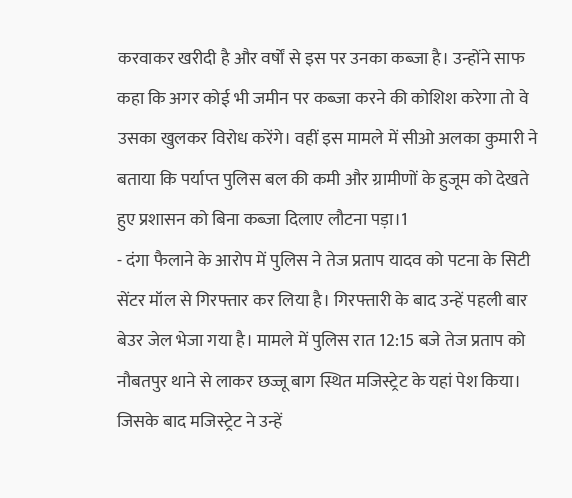करवाकर खरीदी है और वर्षों से इस पर उनका कब्जा है। उन्होंने साफ कहा कि अगर कोई भी जमीन पर कब्जा करने की कोशिश करेगा तो वे उसका खुलकर विरोध करेंगे। वहीं इस मामले में सीओ अलका कुमारी ने बताया कि पर्याप्त पुलिस बल की कमी और ग्रामीणों के हुजूम को देखते हुए प्रशासन को बिना कब्जा दिलाए लौटना पड़ा।1
- दंगा फैलाने के आरोप में पुलिस ने तेज प्रताप यादव को पटना के सिटी सेंटर मॉल से गिरफ्तार कर लिया है। गिरफ्तारी के बाद उन्हें पहली बार बेउर जेल भेजा गया है। मामले में पुलिस रात 12:15 बजे तेज प्रताप को नौबतपुर थाने से लाकर छज्जू बाग स्थित मजिस्ट्रेट के यहां पेश किया। जिसके बाद मजिस्ट्रेट ने उन्हें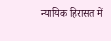न्यायिक हिरासत में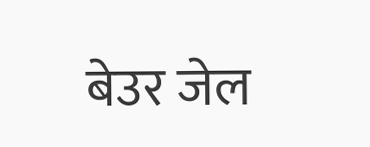बेउर जेल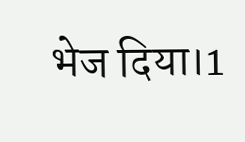भेज दिया।1